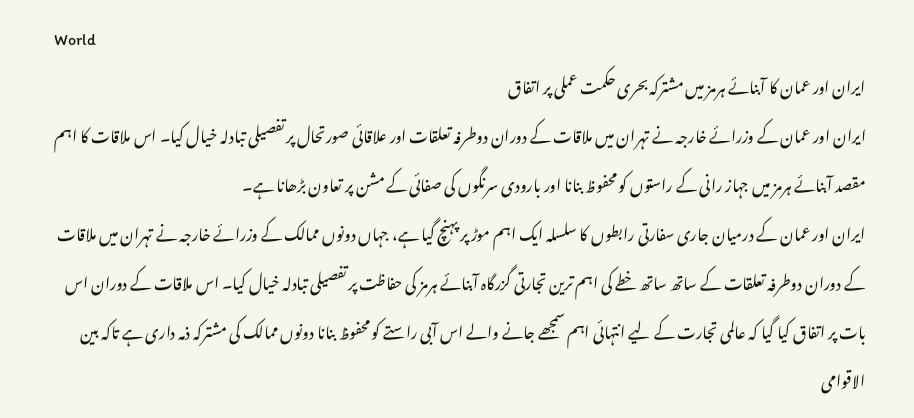World
ایران اور عمان کا آبنائے ہرمز میں مشترکہ بحری حکمت عملی پر اتفاق
ایران اور عمان کے وزرائے خارجہ نے تہران میں ملاقات کے دوران دوطرفہ تعلقات اور علاقائی صورتحال پر تفصیلی تبادلہ خیال کیا۔ اس ملاقات کا اہم مقصد آبنائے ہرمز میں جہاز رانی کے راستوں کو محفوظ بنانا اور بارودی سرنگوں کی صفائی کے مشن پر تعاون بڑھانا ہے۔
ایران اور عمان کے درمیان جاری سفارتی رابطوں کا سلسلہ ایک اہم موڑ پر پہنچ گیا ہے، جہاں دونوں ممالک کے وزرائے خارجہ نے تہران میں ملاقات کے دوران دوطرفہ تعلقات کے ساتھ ساتھ خطے کی اہم ترین تجارتی گزرگاہ آبنائے ہرمز کی حفاظت پر تفصیلی تبادلہ خیال کیا۔ اس ملاقات کے دوران اس بات پر اتفاق کیا گیا کہ عالمی تجارت کے لیے انتہائی اہم سمجھے جانے والے اس آبی راستے کو محفوظ بنانا دونوں ممالک کی مشترکہ ذمہ داری ہے تاکہ بین الاقوامی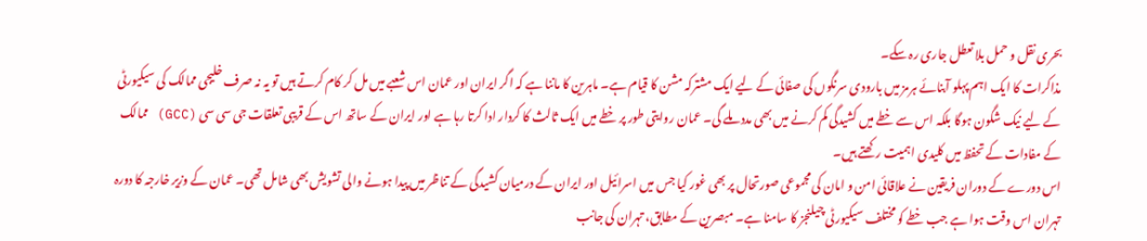بحری نقل و حمل بلا تعطل جاری رہ سکے۔
مذاکرات کا ایک اہم پہلو آبنائے ہرمز میں بارودی سرنگوں کی صفائی کے لیے ایک مشترکہ مشن کا قیام ہے۔ ماہرین کا ماننا ہے کہ اگر ایران اور عمان اس شعبے میں مل کر کام کرتے ہیں تو یہ نہ صرف خلیجی ممالک کی سیکیورٹی کے لیے نیک شگون ہوگا بلکہ اس سے خطے میں کشیدگی کم کرنے میں بھی مدد ملے گی۔ عمان روایتی طور پر خطے میں ایک ثالث کا کردار ادا کرتا رہا ہے اور ایران کے ساتھ اس کے قریبی تعلقات جی سی سی (GCC) ممالک کے مفادات کے تحفظ میں کلیدی اہمیت رکھتے ہیں۔
اس دورے کے دوران فریقین نے علاقائی امن و امان کی مجموعی صورتحال پر بھی غور کیا جس میں اسرائیل اور ایران کے درمیان کشیدگی کے تناظر میں پیدا ہونے والی تشویش بھی شامل تھی۔ عمان کے وزیر خارجہ کا دورہ تہران اس وقت ہوا ہے جب خطے کو مختلف سیکیورٹی چیلنجز کا سامنا ہے۔ مبصرین کے مطابق، تہران کی جانب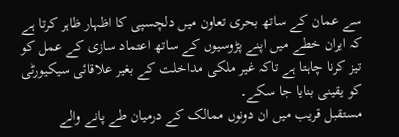سے عمان کے ساتھ بحری تعاون میں دلچسپی کا اظہار ظاہر کرتا ہے کہ ایران خطے میں اپنے پڑوسیوں کے ساتھ اعتماد سازی کے عمل کو تیز کرنا چاہتا ہے تاکہ غیر ملکی مداخلت کے بغیر علاقائی سیکیورٹی کو یقینی بنایا جا سکے۔
مستقبل قریب میں ان دونوں ممالک کے درمیان طے پانے والے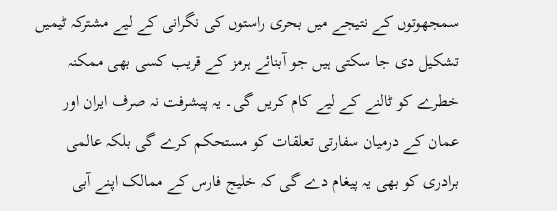سمجھوتوں کے نتیجے میں بحری راستوں کی نگرانی کے لیے مشترکہ ٹیمیں تشکیل دی جا سکتی ہیں جو آبنائے ہرمز کے قریب کسی بھی ممکنہ خطرے کو ٹالنے کے لیے کام کریں گی۔ یہ پیشرفت نہ صرف ایران اور عمان کے درمیان سفارتی تعلقات کو مستحکم کرے گی بلکہ عالمی برادری کو بھی یہ پیغام دے گی کہ خلیج فارس کے ممالک اپنے آبی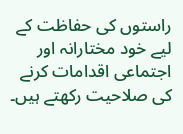راستوں کی حفاظت کے لیے خود مختارانہ اور اجتماعی اقدامات کرنے کی صلاحیت رکھتے ہیں۔